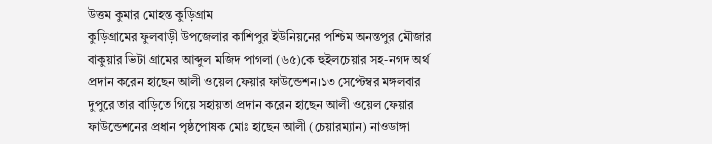উত্তম কুমার মোহন্ত কুড়িগ্রাম
কুড়িগ্রামের ফুলবাড়ী উপজেলার কাশিপুর ইউনিয়নের পশ্চিম অনন্তপুর মৌজার বাকুয়ার ভিটা গ্রামের আব্দুল মজিদ পাগলা (৬৫)কে হুইলচেয়ার সহ-নগদ অর্থ প্রদান করেন হাছেন আলী ওয়েল ফেয়ার ফাউন্ডেশন।১৩ সেপ্টেম্বর মঙ্গলবার দুপুরে তার বাড়িতে গিয়ে সহায়তা প্রদান করেন হাছেন আলী ওয়েল ফেয়ার ফাউন্ডেশনের প্রধান পৃষ্ঠপোষক মোঃ হাছেন আলী (চেয়ারম্যান) নাওডাঙ্গা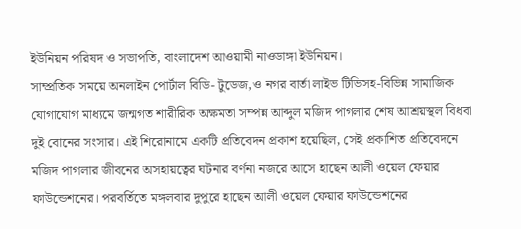ইউনিয়ন পরিষদ ও সভাপতি, বাংলাদেশ আওয়ামী নাওডাঙ্গা ইউনিয়ন।
সাম্প্রতিক সময়ে অনলাইন পোর্টাল বিডি- টুডেজ,ও নগর বার্তা লাইভ টিভিসহ-বিভিন্ন সামাজিক যোগাযোগ মাধ্যমে জন্মগত শারীরিক অক্ষমতা সম্পন্ন আব্দুল মজিদ পাগলার শেষ আশ্রয়স্থল বিধবা দুই বোনের সংসার। এই শিরোনামে একটি প্রতিবেদন প্রকাশ হয়েছিল, সেই প্রকাশিত প্রতিবেদনে মজিদ পাগলার জীবনের অসহায়ত্বের ঘটনার বর্ণনা নজরে আসে হাছেন আলী ওয়েল ফেয়ার ফাউন্ডেশনের। পরবর্তিতে মঙ্গলবার দুপুরে হাছেন আলী ওয়েল ফেয়ার ফাউন্ডেশনের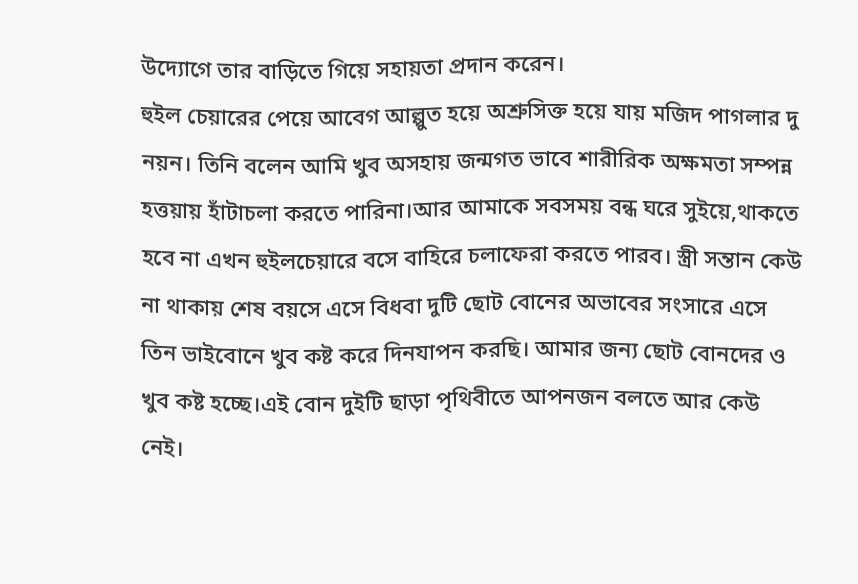উদ্যোগে তার বাড়িতে গিয়ে সহায়তা প্রদান করেন।
হুইল চেয়ারের পেয়ে আবেগ আল্পুত হয়ে অশ্রুসিক্ত হয়ে যায় মজিদ পাগলার দু নয়ন। তিনি বলেন আমি খুব অসহায় জন্মগত ভাবে শারীরিক অক্ষমতা সম্পন্ন হত্তয়ায় হাঁটাচলা করতে পারিনা।আর আমাকে সবসময় বন্ধ ঘরে সুইয়ে,থাকতে হবে না এখন হুইলচেয়ারে বসে বাহিরে চলাফেরা করতে পারব। স্ত্রী সন্তান কেউ না থাকায় শেষ বয়সে এসে বিধবা দুটি ছোট বোনের অভাবের সংসারে এসে তিন ভাইবোনে খুব কষ্ট করে দিনযাপন করছি। আমার জন্য ছোট বোনদের ও খুব কষ্ট হচ্ছে।এই বোন দুইটি ছাড়া পৃথিবীতে আপনজন বলতে আর কেউ নেই।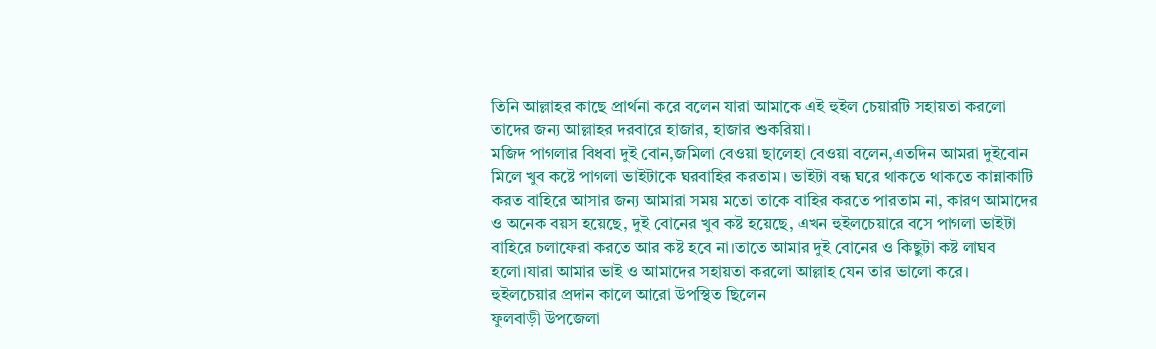তিনি আল্লাহর কাছে প্রার্থনা করে বলেন যারা আমাকে এই হুইল চেয়ারটি সহায়তা করলো তাদের জন্য আল্লাহর দরবারে হাজার, হাজার শুকরিয়া।
মজিদ পাগলার বিধবা দুই বোন,জমিলা বেওয়া ছালেহা বেওয়া বলেন,এতদিন আমরা দুইবোন মিলে খুব কষ্টে পাগলা ভাইটাকে ঘরবাহির করতাম। ভাইটা বন্ধ ঘরে থাকতে থাকতে কান্নাকাটি করত বাহিরে আসার জন্য আমারা সময় মতো তাকে বাহির করতে পারতাম না, কারণ আমাদের ও অনেক বয়স হয়েছে, দুই বোনের খুব কষ্ট হয়েছে, এখন হুইলচেয়ারে বসে পাগলা ভাইটা বাহিরে চলাফেরা করতে আর কষ্ট হবে না।তাতে আমার দুই বোনের ও কিছুটা কষ্ট লাঘব হলো।যারা আমার ভাই ও আমাদের সহায়তা করলো আল্লাহ যেন তার ভালো করে।
হুইলচেয়ার প্রদান কালে আরো উপস্থিত ছিলেন
ফুলবাড়ী উপজেলা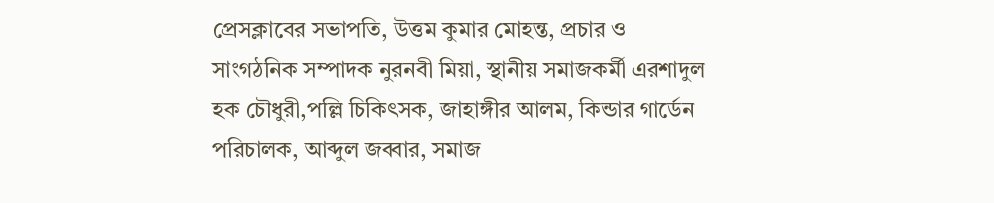প্রেসক্লাবের সভাপতি, উত্তম কুমার মোহন্ত, প্রচার ও সাংগঠনিক সম্পাদক নুরনবী মিয়া, স্থানীয় সমাজকর্মী এরশাদুল হক চৌধুরী,পল্লি চিকিৎসক, জাহাঙ্গীর আলম, কিন্ডার গার্ডেন পরিচালক, আব্দুল জব্বার, সমাজ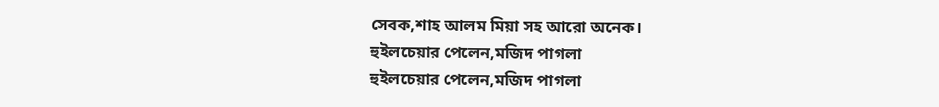সেবক,শাহ আলম মিয়া সহ আরো অনেক।
হুইলচেয়ার পেলেন,মজিদ পাগলা
হুইলচেয়ার পেলেন,মজিদ পাগলা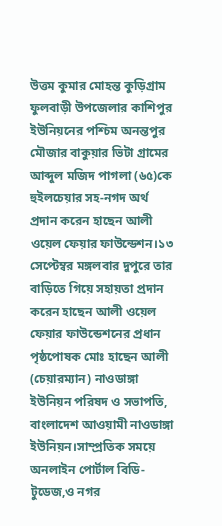উত্তম কুমার মোহন্ত কুড়িগ্রাম ফুলবাড়ী উপজেলার কাশিপুর ইউনিয়নের পশ্চিম অনন্তপুর মৌজার বাকুয়ার ভিটা গ্রামের আব্দুল মজিদ পাগলা (৬৫)কে হুইলচেয়ার সহ-নগদ অর্থ প্রদান করেন হাছেন আলী ওয়েল ফেয়ার ফাউন্ডেশন।১৩ সেপ্টেম্বর মঙ্গলবার দুপুরে তার বাড়িতে গিয়ে সহায়তা প্রদান করেন হাছেন আলী ওয়েল ফেয়ার ফাউন্ডেশনের প্রধান পৃষ্ঠপোষক মোঃ হাছেন আলী (চেয়ারম্যান) নাওডাঙ্গা ইউনিয়ন পরিষদ ও সভাপতি, বাংলাদেশ আওয়ামী নাওডাঙ্গা ইউনিয়ন।সাম্প্রতিক সময়ে অনলাইন পোর্টাল বিডি- টুডেজ,ও নগর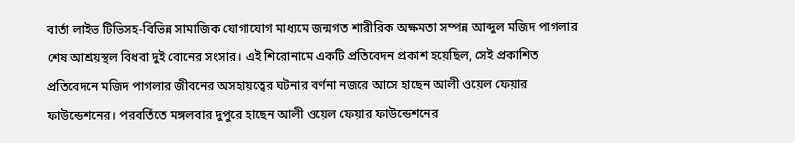বার্তা লাইভ টিভিসহ-বিভিন্ন সামাজিক যোগাযোগ মাধ্যমে জন্মগত শারীরিক অক্ষমতা সম্পন্ন আব্দুল মজিদ পাগলার শেষ আশ্রয়স্থল বিধবা দুই বোনের সংসার। এই শিরোনামে একটি প্রতিবেদন প্রকাশ হয়েছিল, সেই প্রকাশিত প্রতিবেদনে মজিদ পাগলার জীবনের অসহায়ত্বের ঘটনার বর্ণনা নজরে আসে হাছেন আলী ওয়েল ফেয়ার ফাউন্ডেশনের। পরবর্তিতে মঙ্গলবার দুপুরে হাছেন আলী ওয়েল ফেয়ার ফাউন্ডেশনের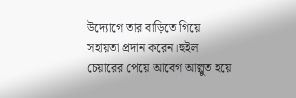উদ্যোগে তার বাড়িতে গিয়ে সহায়তা প্রদান করেন।হুইল চেয়ারের পেয়ে আবেগ আল্পুত হয়ে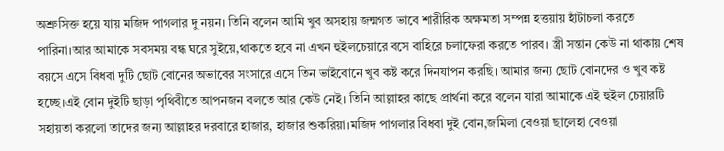অশ্রুসিক্ত হয়ে যায় মজিদ পাগলার দু নয়ন। তিনি বলেন আমি খুব অসহায় জন্মগত ভাবে শারীরিক অক্ষমতা সম্পন্ন হত্তয়ায় হাঁটাচলা করতে পারিনা।আর আমাকে সবসময় বন্ধ ঘরে সুইয়ে,থাকতে হবে না এখন হুইলচেয়ারে বসে বাহিরে চলাফেরা করতে পারব। স্ত্রী সন্তান কেউ না থাকায় শেষ বয়সে এসে বিধবা দুটি ছোট বোনের অভাবের সংসারে এসে তিন ভাইবোনে খুব কষ্ট করে দিনযাপন করছি। আমার জন্য ছোট বোনদের ও খুব কষ্ট হচ্ছে।এই বোন দুইটি ছাড়া পৃথিবীতে আপনজন বলতে আর কেউ নেই। তিনি আল্লাহর কাছে প্রার্থনা করে বলেন যারা আমাকে এই হুইল চেয়ারটি সহায়তা করলো তাদের জন্য আল্লাহর দরবারে হাজার, হাজার শুকরিয়া।মজিদ পাগলার বিধবা দুই বোন,জমিলা বেওয়া ছালেহা বেওয়া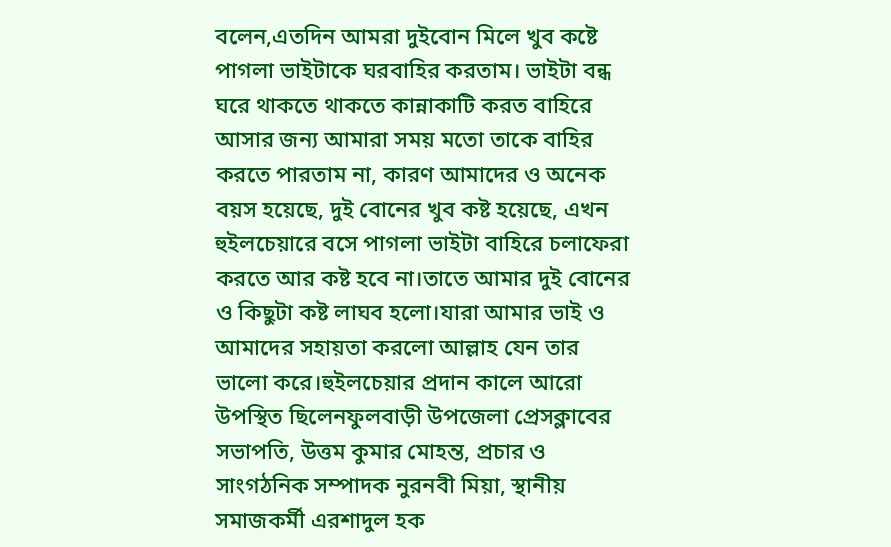বলেন,এতদিন আমরা দুইবোন মিলে খুব কষ্টে পাগলা ভাইটাকে ঘরবাহির করতাম। ভাইটা বন্ধ ঘরে থাকতে থাকতে কান্নাকাটি করত বাহিরে আসার জন্য আমারা সময় মতো তাকে বাহির করতে পারতাম না, কারণ আমাদের ও অনেক বয়স হয়েছে, দুই বোনের খুব কষ্ট হয়েছে, এখন হুইলচেয়ারে বসে পাগলা ভাইটা বাহিরে চলাফেরা করতে আর কষ্ট হবে না।তাতে আমার দুই বোনের ও কিছুটা কষ্ট লাঘব হলো।যারা আমার ভাই ও আমাদের সহায়তা করলো আল্লাহ যেন তার ভালো করে।হুইলচেয়ার প্রদান কালে আরো উপস্থিত ছিলেনফুলবাড়ী উপজেলা প্রেসক্লাবের সভাপতি, উত্তম কুমার মোহন্ত, প্রচার ও সাংগঠনিক সম্পাদক নুরনবী মিয়া, স্থানীয় সমাজকর্মী এরশাদুল হক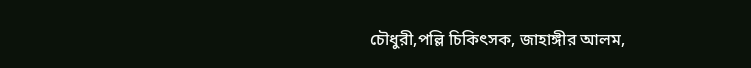চৌধুরী,পল্লি চিকিৎসক, জাহাঙ্গীর আলম,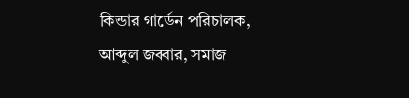কিন্ডার গার্ডেন পরিচালক, আব্দুল জব্বার, সমাজ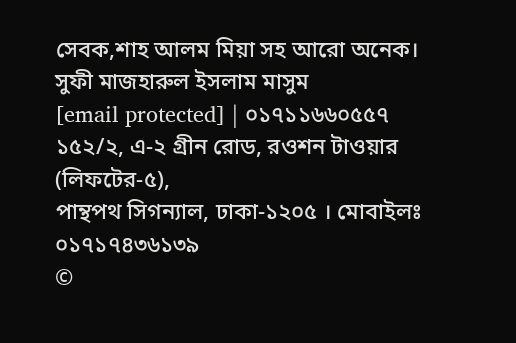সেবক,শাহ আলম মিয়া সহ আরো অনেক।
সুফী মাজহারুল ইসলাম মাসুম
[email protected] | ০১৭১১৬৬০৫৫৭
১৫২/২, এ-২ গ্রীন রোড, রওশন টাওয়ার (লিফটের-৫),
পান্থপথ সিগন্যাল, ঢাকা-১২০৫ । মোবাইলঃ ০১৭১৭৪৩৬১৩৯
©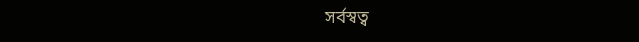সর্বস্বত্ব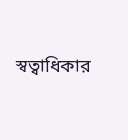স্বত্বাধিকার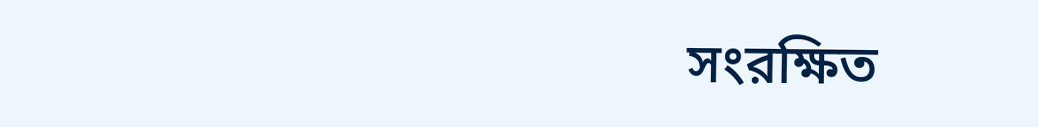সংরক্ষিত